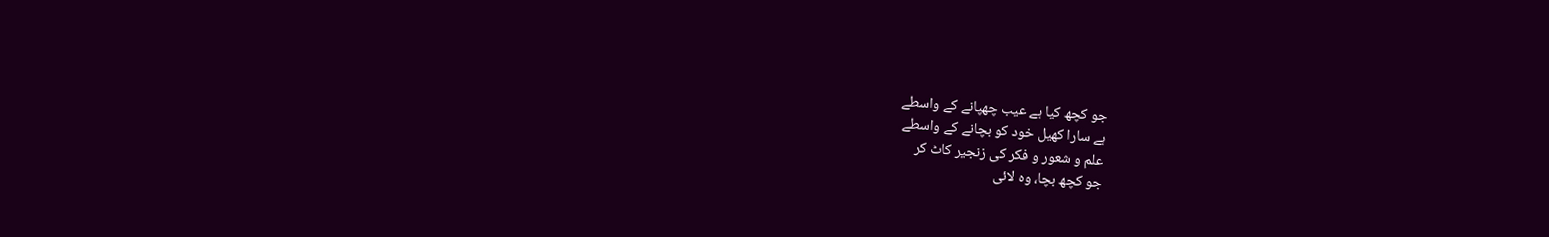جو کچھ کیا ہے عیب چھپانے کے واسطے
ہے سارا کھیل خود کو بچانے کے واسطے
علم و شعور و فکر کی زنجیر کاٹ کر
جو کچھ بچا، وہ لائی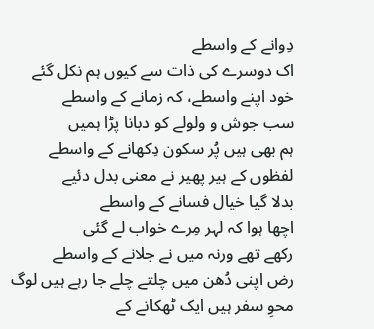دِوانے کے واسطے
اک دوسرے کی ذات سے کیوں ہم نکل گئے
خود اپنے واسطے، کہ زمانے کے واسطے
سب جوش و ولولے کو دبانا پڑا ہمیں
ہم بھی ہیں پُر سکون دِکھانے کے واسطے
لفظوں کے ہیر پھیر نے معنی بدل دئیے
بدلا گیا خیال فسانے کے واسطے
اچھا ہوا کہ لہر مِرے خواب لے گئی
رکھے تھے ورنہ میں نے جلانے کے واسطے
رض اپنی دُھن میں چلتے چلے جا رہے ہیں لوگ
محوِ سفر ہیں ایک ٹھکانے کے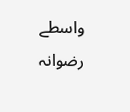واسطے
رضوانہ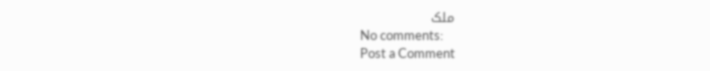ملک
No comments:
Post a Comment